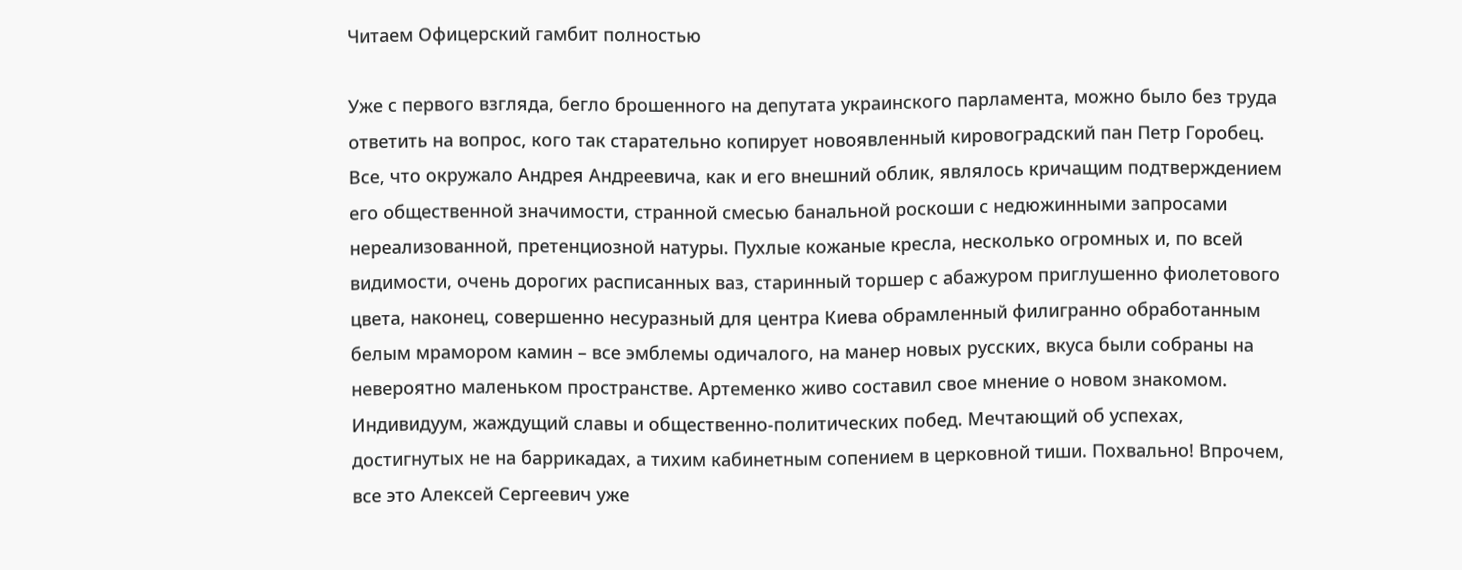Читаем Офицерский гамбит полностью

Уже с первого взгляда, бегло брошенного на депутата украинского парламента, можно было без труда ответить на вопрос, кого так старательно копирует новоявленный кировоградский пан Петр Горобец. Все, что окружало Андрея Андреевича, как и его внешний облик, являлось кричащим подтверждением его общественной значимости, странной смесью банальной роскоши с недюжинными запросами нереализованной, претенциозной натуры. Пухлые кожаные кресла, несколько огромных и, по всей видимости, очень дорогих расписанных ваз, старинный торшер с абажуром приглушенно фиолетового цвета, наконец, совершенно несуразный для центра Киева обрамленный филигранно обработанным белым мрамором камин – все эмблемы одичалого, на манер новых русских, вкуса были собраны на невероятно маленьком пространстве. Артеменко живо составил свое мнение о новом знакомом. Индивидуум, жаждущий славы и общественно-политических побед. Мечтающий об успехах, достигнутых не на баррикадах, а тихим кабинетным сопением в церковной тиши. Похвально! Впрочем, все это Алексей Сергеевич уже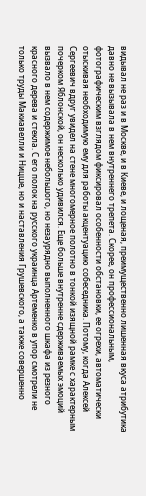видывал не раз и в Москве, и в Киеве, и лощеная, преимущественно лишенная вкуса атрибутика давно не вызывала в нем внутреннего трепета. Скорее, он профессиональным, фотографическим взглядом фиксировал особенности обстановки, ее огрехи, автоматически отыскивая необходимую ему для работы акцентуацию собеседника. Потому, когда Алексей Сергеевич вдруг увидел на стене многомерное полотно в тонкой изящной рамке с характерным почерком Яблонской, он несколько удивился. Еще больше внутренне сдерживаемых эмоций вызвало в нем содержимое небольшого, но незаурядно выполненного шкафа из резного красного дерева и стекла. С его полок на русского украинца Артеменко в упор смотрели не только труды Макиавелли и Ницше, но и наставления Грушевского, а также совершенно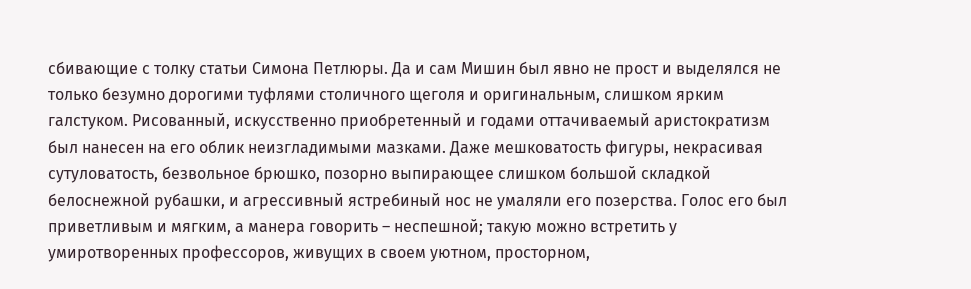сбивающие с толку статьи Симона Петлюры. Да и сам Мишин был явно не прост и выделялся не только безумно дорогими туфлями столичного щеголя и оригинальным, слишком ярким галстуком. Рисованный, искусственно приобретенный и годами оттачиваемый аристократизм был нанесен на его облик неизгладимыми мазками. Даже мешковатость фигуры, некрасивая сутуловатость, безвольное брюшко, позорно выпирающее слишком большой складкой белоснежной рубашки, и агрессивный ястребиный нос не умаляли его позерства. Голос его был приветливым и мягким, а манера говорить – неспешной; такую можно встретить у умиротворенных профессоров, живущих в своем уютном, просторном,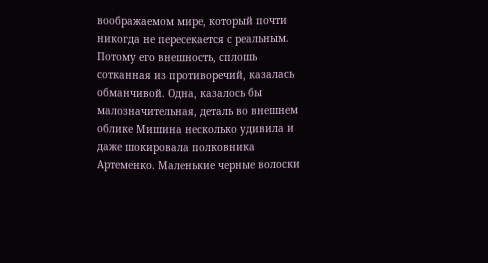воображаемом мире, который почти никогда не пересекается с реальным. Потому его внешность, сплошь сотканная из противоречий, казалась обманчивой. Одна, казалось бы малозначительная, деталь во внешнем облике Мишина несколько удивила и даже шокировала полковника Артеменко. Маленькие черные волоски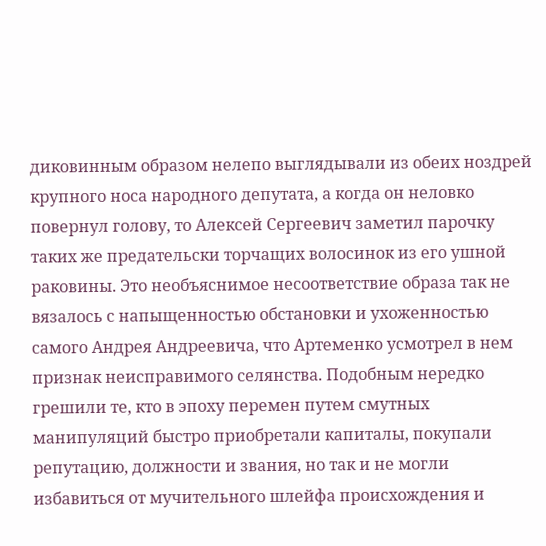диковинным образом нелепо выглядывали из обеих ноздрей крупного носа народного депутата, а когда он неловко повернул голову, то Алексей Сергеевич заметил парочку таких же предательски торчащих волосинок из его ушной раковины. Это необъяснимое несоответствие образа так не вязалось с напыщенностью обстановки и ухоженностью самого Андрея Андреевича, что Артеменко усмотрел в нем признак неисправимого селянства. Подобным нередко грешили те, кто в эпоху перемен путем смутных манипуляций быстро приобретали капиталы, покупали репутацию, должности и звания, но так и не могли избавиться от мучительного шлейфа происхождения и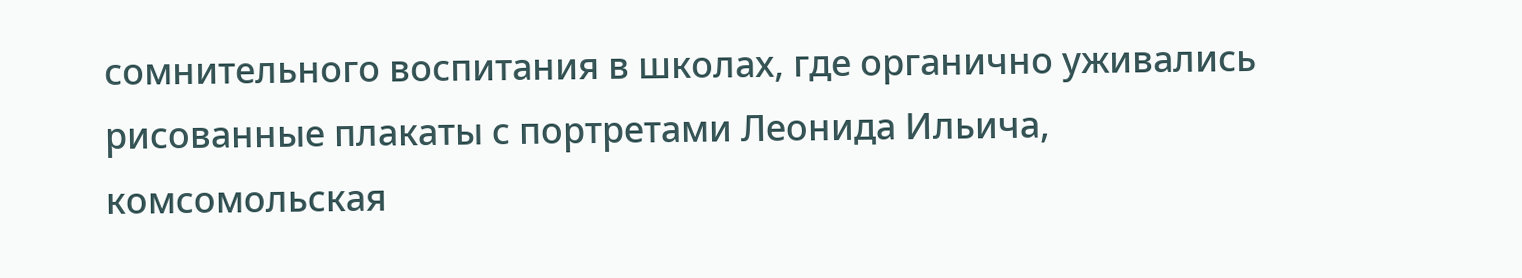сомнительного воспитания в школах, где органично уживались рисованные плакаты с портретами Леонида Ильича, комсомольская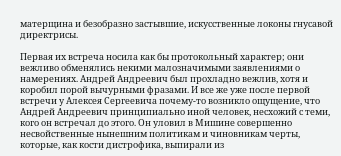матерщина и безобразно застывшие, искусственные локоны гнусавой директрисы.

Первая их встреча носила как бы протокольный характер; они вежливо обменялись некими малозначимыми заявлениями о намерениях. Андрей Андреевич был прохладно вежлив, хотя и коробил порой вычурными фразами. И все же уже после первой встречи у Алексея Сергеевича почему-то возникло ощущение, что Андрей Андреевич принципиально иной человек, несхожий с теми, кого он встречал до этого. Он уловил в Мишине совершенно несвойственные нынешним политикам и чиновникам черты, которые, как кости дистрофика, выпирали из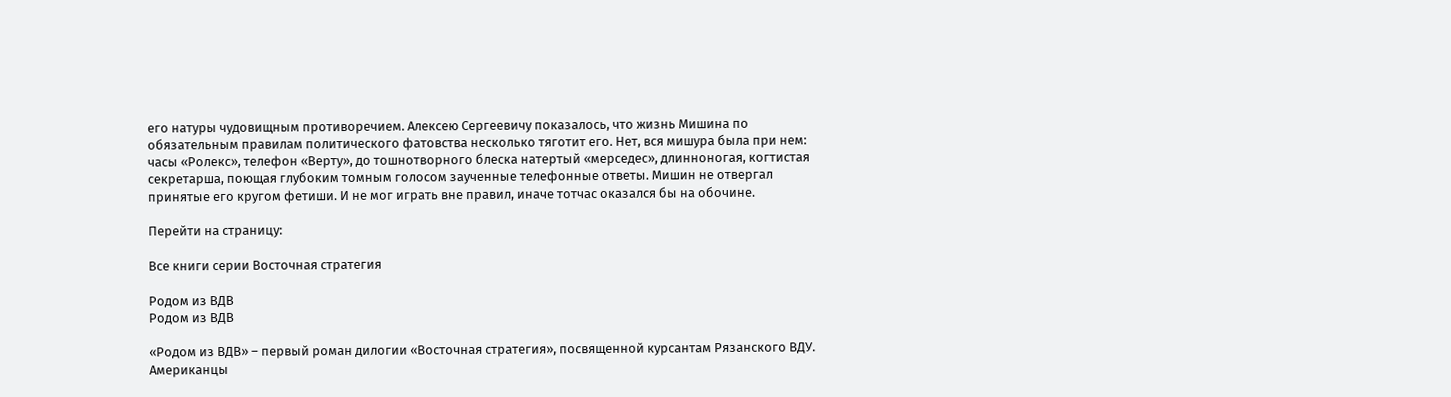его натуры чудовищным противоречием. Алексею Сергеевичу показалось, что жизнь Мишина по обязательным правилам политического фатовства несколько тяготит его. Нет, вся мишура была при нем: часы «Ролекс», телефон «Верту», до тошнотворного блеска натертый «мерседес», длинноногая, когтистая секретарша, поющая глубоким томным голосом заученные телефонные ответы. Мишин не отвергал принятые его кругом фетиши. И не мог играть вне правил, иначе тотчас оказался бы на обочине.

Перейти на страницу:

Все книги серии Восточная стратегия

Родом из ВДВ
Родом из ВДВ

«Родом из ВДВ» – первый роман дилогии «Восточная стратегия», посвященной курсантам Рязанского ВДУ. Американцы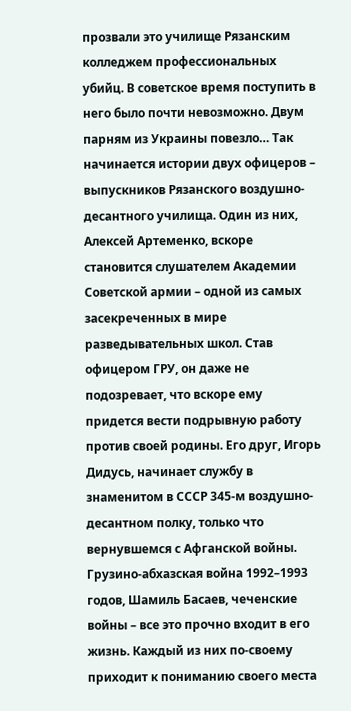прозвали это училище Рязанским колледжем профессиональных убийц. В советское время поступить в него было почти невозможно. Двум парням из Украины повезло… Так начинается истории двух офицеров – выпускников Рязанского воздушно-десантного училища. Один из них, Алексей Артеменко, вскоре становится слушателем Академии Советской армии – одной из самых засекреченных в мире разведывательных школ. Став офицером ГРУ, он даже не подозревает, что вскоре ему придется вести подрывную работу против своей родины. Его друг, Игорь Дидусь, начинает службу в знаменитом в СССР 345-м воздушно-десантном полку, только что вернувшемся с Афганской войны. Грузино-абхазская война 1992–1993 годов, Шамиль Басаев, чеченские войны – все это прочно входит в его жизнь. Каждый из них по-своему приходит к пониманию своего места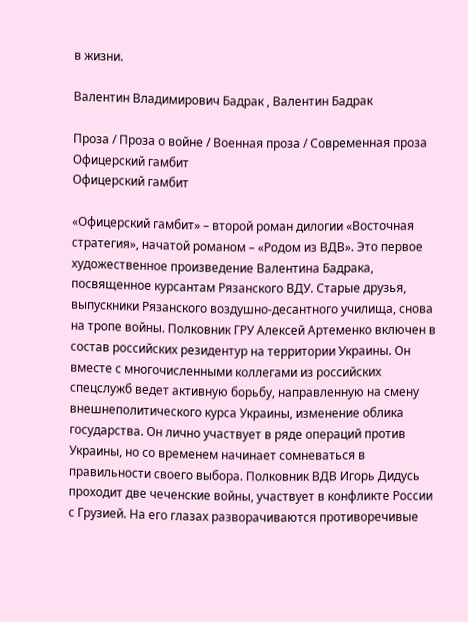в жизни.

Валентин Владимирович Бадрак , Валентин Бадрак

Проза / Проза о войне / Военная проза / Современная проза
Офицерский гамбит
Офицерский гамбит

«Офицерский гамбит» – второй роман дилогии «Восточная стратегия», начатой романом – «Родом из ВДВ». Это первое художественное произведение Валентина Бадрака, посвященное курсантам Рязанского ВДУ. Старые друзья, выпускники Рязанского воздушно-десантного училища, снова на тропе войны. Полковник ГРУ Алексей Артеменко включен в состав российских резидентур на территории Украины. Он вместе с многочисленными коллегами из российских спецслужб ведет активную борьбу, направленную на смену внешнеполитического курса Украины, изменение облика государства. Он лично участвует в ряде операций против Украины, но со временем начинает сомневаться в правильности своего выбора. Полковник ВДВ Игорь Дидусь проходит две чеченские войны, участвует в конфликте России с Грузией. На его глазах разворачиваются противоречивые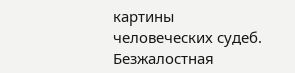картины человеческих судеб. Безжалостная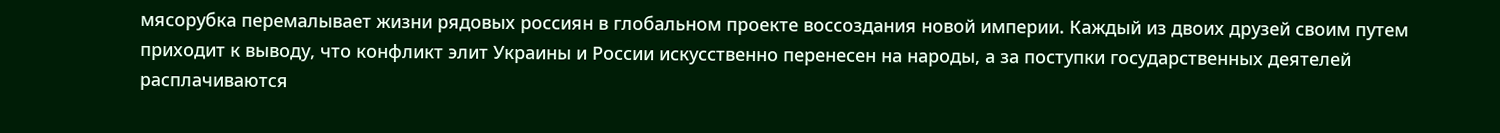мясорубка перемалывает жизни рядовых россиян в глобальном проекте воссоздания новой империи. Каждый из двоих друзей своим путем приходит к выводу, что конфликт элит Украины и России искусственно перенесен на народы, а за поступки государственных деятелей расплачиваются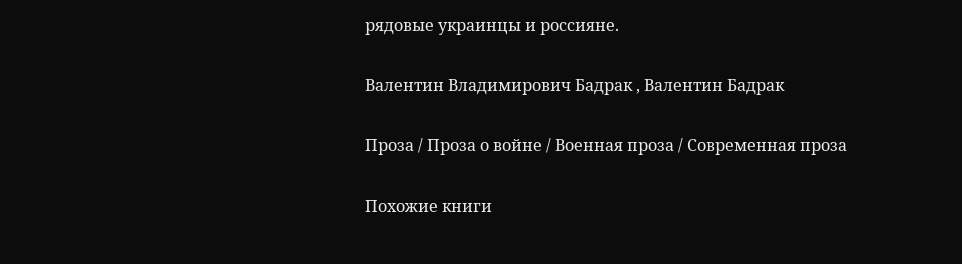рядовые украинцы и россияне.

Валентин Владимирович Бадрак , Валентин Бадрак

Проза / Проза о войне / Военная проза / Современная проза

Похожие книги